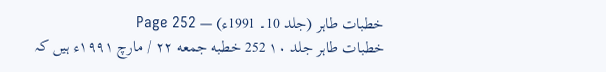خطبات طاہر (جلد 10۔ 1991ء) — Page 252
خطبات طاہر جلد ۱۰ 252 خطبه جمعه ۲۲ / مارچ ۱۹۹۱ء ہیں کہ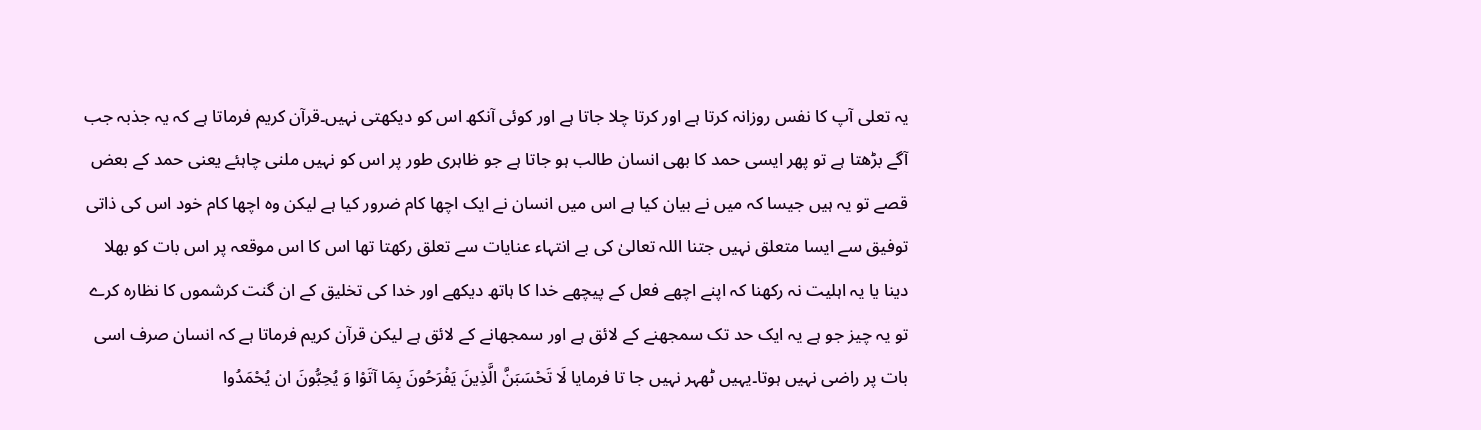یہ تعلی آپ کا نفس روزانہ کرتا ہے اور کرتا چلا جاتا ہے اور کوئی آنکھ اس کو دیکھتی نہیں۔قرآن کریم فرماتا ہے کہ یہ جذبہ جب آگے بڑھتا ہے تو پھر ایسی حمد کا بھی انسان طالب ہو جاتا ہے جو ظاہری طور پر اس کو نہیں ملنی چاہئے یعنی حمد کے بعض قصے تو یہ ہیں جیسا کہ میں نے بیان کیا ہے اس میں انسان نے ایک اچھا کام ضرور کیا ہے لیکن وہ اچھا کام خود اس کی ذاتی توفیق سے ایسا متعلق نہیں جتنا اللہ تعالیٰ کی بے انتہاء عنایات سے تعلق رکھتا تھا اس کا اس موقعہ پر اس بات کو بھلا دینا یا یہ اہلیت نہ رکھنا کہ اپنے اچھے فعل کے پیچھے خدا کا ہاتھ دیکھے اور خدا کی تخلیق کے ان گنت کرشموں کا نظارہ کرے تو یہ چیز جو ہے یہ ایک حد تک سمجھنے کے لائق ہے اور سمجھانے کے لائق ہے لیکن قرآن کریم فرماتا ہے کہ انسان صرف اسی بات پر راضی نہیں ہوتا۔یہیں ٹھہر نہیں جا تا فرمایا لَا تَحْسَبَنَّ الَّذِينَ يَفْرَحُونَ بِمَا آتَوْا وَ يُحِبُّونَ ان يُحْمَدُوا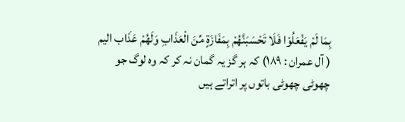بِمَا لَمْ يَفْعَلُوْا فَلَا تَحْسَبَنَّهُمْ بِمَفَازَةٍ مِّنَ الْعَذَابِ وَلَهُمْ عَذَاب الیم ( آل عمران : ۱۸۹) کہ ہر گز یہ گمان نہ کر کہ وہ لوگ جو چھوٹی چھوٹی باتوں پر اتراتے ہیں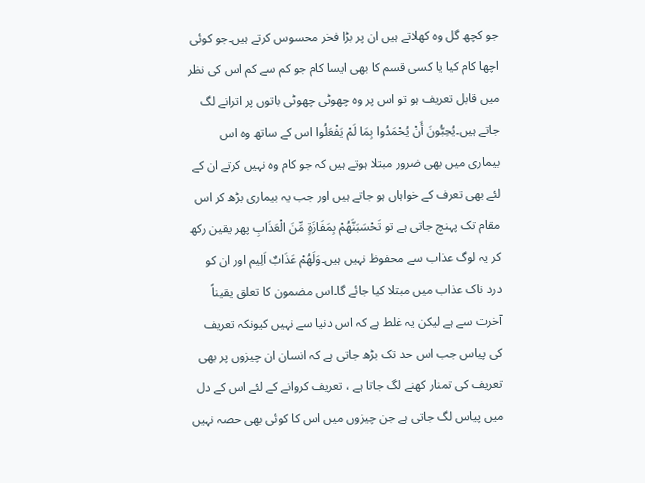جو کچھ گل وہ کھلاتے ہیں ان پر بڑا فخر محسوس کرتے ہیں۔جو کوئی اچھا کام کیا یا کسی قسم کا بھی ایسا کام جو کم سے کم اس کی نظر میں قابل تعریف ہو تو اس پر وہ چھوٹی چھوٹی باتوں پر اترانے لگ جاتے ہیں۔يُحِبُّونَ أَنْ يُحْمَدُوا بِمَا لَمْ يَفْعَلُوا اس کے ساتھ وہ اس بیماری میں بھی ضرور مبتلا ہوتے ہیں کہ جو کام وہ نہیں کرتے ان کے لئے بھی تعرف کے خواہاں ہو جاتے ہیں اور جب یہ بیماری بڑھ کر اس مقام تک پہنچ جاتی ہے تو تَحْسَبَنَّهُمْ بِمَفَازَةٍ مِّنَ الْعَذَابِ پھر یقین رکھ کر یہ لوگ عذاب سے محفوظ نہیں ہیں۔وَلَهُمْ عَذَابٌ اَلِیم اور ان کو درد ناک عذاب میں مبتلا کیا جائے گا۔اس مضمون کا تعلق یقیناً آخرت سے ہے لیکن یہ غلط ہے کہ اس دنیا سے نہیں کیونکہ تعریف کی پیاس جب اس حد تک بڑھ جاتی ہے کہ انسان ان چیزوں پر بھی تعریف کی تمنار کھنے لگ جاتا ہے ، تعریف کروانے کے لئے اس کے دل میں پیاس لگ جاتی ہے جن چیزوں میں اس کا کوئی بھی حصہ نہیں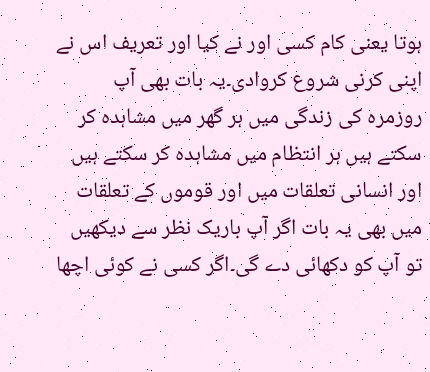ہوتا یعنی کام کسی اور نے کیا اور تعریف اس نے اپنی کرنی شروع کروادی۔یہ بات بھی آپ روزمرہ کی زندگی میں ہر گھر میں مشاہدہ کر سکتے ہیں ہر انتظام میں مشاہدہ کر سکتے ہیں اور انسانی تعلقات میں اور قوموں کے تعلقات میں بھی یہ بات اگر آپ باریک نظر سے دیکھیں تو آپ کو دکھائی دے گی۔اگر کسی نے کوئی اچھا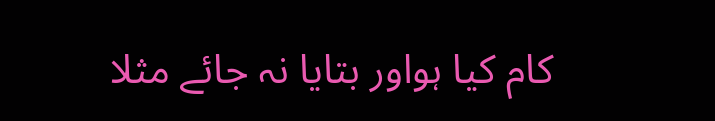کام کیا ہواور بتایا نہ جائے مثلا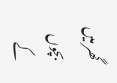گھر میں بچوں کے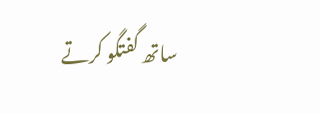ساتھ گفتگو کرتے